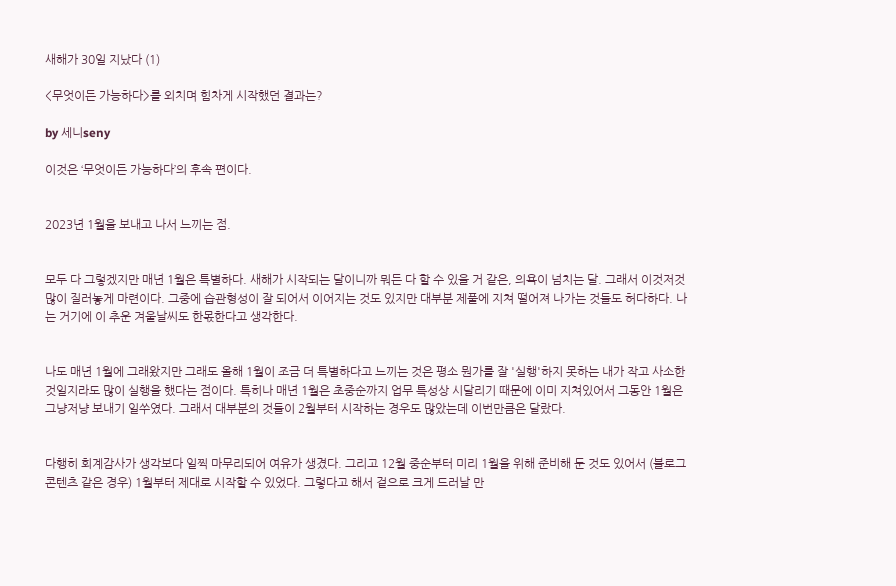새해가 30일 지났다 (1)

<무엇이든 가능하다>를 외치며 힘차게 시작했던 결과는?

by 세니seny

이것은 ‘무엇이든 가능하다’의 후속 편이다.


2023년 1월을 보내고 나서 느끼는 점.


모두 다 그렇겠지만 매년 1월은 특별하다. 새해가 시작되는 달이니까 뭐든 다 할 수 있을 거 같은, 의욕이 넘치는 달. 그래서 이것저것 많이 질러놓게 마련이다. 그중에 습관형성이 잘 되어서 이어지는 것도 있지만 대부분 제풀에 지쳐 떨어져 나가는 것들도 허다하다. 나는 거기에 이 추운 겨울날씨도 한몫한다고 생각한다.


나도 매년 1월에 그래왔지만 그래도 올해 1월이 조금 더 특별하다고 느끼는 것은 평소 뭔가를 잘 '실행'하지 못하는 내가 작고 사소한 것일지라도 많이 실행을 했다는 점이다. 특히나 매년 1월은 초중순까지 업무 특성상 시달리기 때문에 이미 지쳐있어서 그동안 1월은 그냥저냥 보내기 일쑤였다. 그래서 대부분의 것들이 2월부터 시작하는 경우도 많았는데 이번만큼은 달랐다.


다행히 회계감사가 생각보다 일찍 마무리되어 여유가 생겼다. 그리고 12월 중순부터 미리 1월을 위해 준비해 둔 것도 있어서 (블로그 콘텐츠 같은 경우) 1월부터 제대로 시작할 수 있었다. 그렇다고 해서 겉으로 크게 드러날 만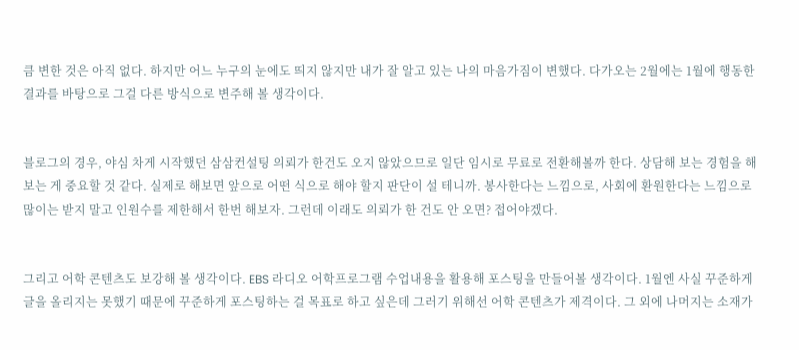큼 변한 것은 아직 없다. 하지만 어느 누구의 눈에도 띄지 않지만 내가 잘 알고 있는 나의 마음가짐이 변했다. 다가오는 2월에는 1월에 행동한 결과를 바탕으로 그걸 다른 방식으로 변주해 볼 생각이다.


블로그의 경우, 야심 차게 시작했던 삼삼컨설팅 의뢰가 한건도 오지 않았으므로 일단 임시로 무료로 전환해볼까 한다. 상담해 보는 경험을 해보는 게 중요할 것 같다. 실제로 해보면 앞으로 어떤 식으로 해야 할지 판단이 설 테니까. 봉사한다는 느낌으로, 사회에 환원한다는 느낌으로 많이는 받지 말고 인원수를 제한해서 한번 해보자. 그런데 이래도 의뢰가 한 건도 안 오면? 접어야겠다.


그리고 어학 콘텐츠도 보강해 볼 생각이다. EBS 라디오 어학프로그램 수업내용을 활용해 포스팅을 만들어볼 생각이다. 1월엔 사실 꾸준하게 글을 올리지는 못했기 때문에 꾸준하게 포스팅하는 걸 목표로 하고 싶은데 그러기 위해선 어학 콘텐츠가 제격이다. 그 외에 나머지는 소재가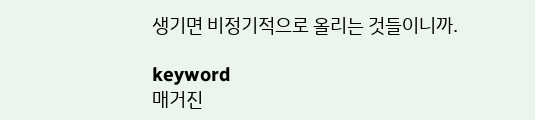생기면 비정기적으로 올리는 것들이니까.

keyword
매거진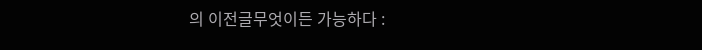의 이전글무엇이든 가능하다 :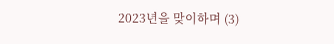2023년을 맞이하며 (3)